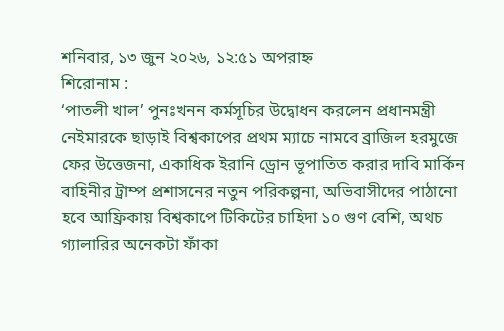শনিবার, ১৩ জুন ২০২৬, ১২:৫১ অপরাহ্ন
শিরোনাম :
‘পাতলী খাল’ পুনঃখনন কর্মসূচির উদ্বোধন করলেন প্রধানমন্ত্রী নেইমারকে ছাড়াই বিশ্বকাপের প্রথম ম্যাচে নামবে ব্রাজিল হরমুজে ফের উত্তেজনা, একাধিক ইরানি ড্রোন ভূপাতিত করার দাবি মার্কিন বাহিনীর ট্রাম্প প্রশাসনের নতুন পরিকল্পনা, অভিবাসীদের পাঠানো হবে আফ্রিকায় বিশ্বকাপে টিকিটের চাহিদা ১০ গুণ বেশি, অথচ গ্যালারির অনেকটা ফাঁকা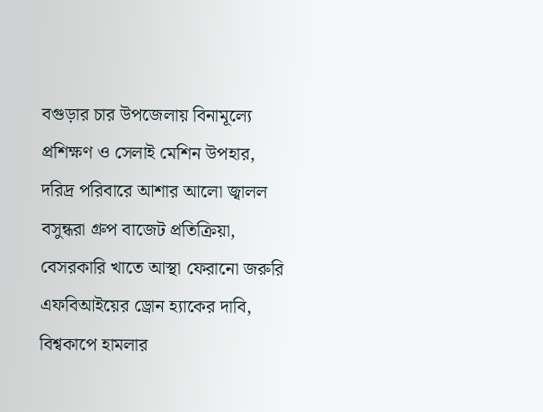বগুড়ার চার উপজেলায় বিনামূল্যে প্রশিক্ষণ ও সেলাই মেশিন উপহার, দরিদ্র পরিবারে আশার আলো জ্বালল বসুন্ধরা গ্রুপ বাজেট প্রতিক্রিয়া, বেসরকারি খাতে আস্থা ফেরানো জরুরি এফবিআইয়ের ড্রোন হ্যাকের দাবি, বিশ্বকাপে হামলার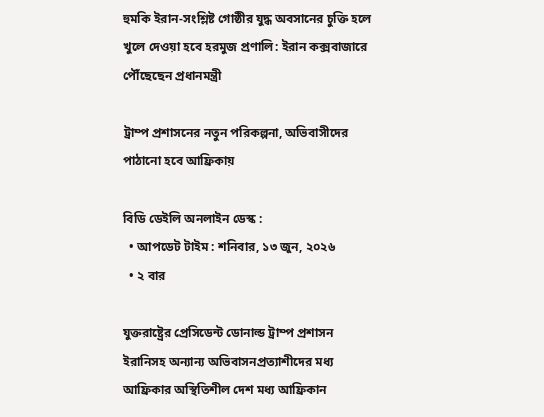হুমকি ইরান-সংশ্লিষ্ট গোষ্ঠীর যুদ্ধ অবসানের চুক্তি হলে খুলে দেওয়া হবে হরমুজ প্রণালি: ইরান কক্সবাজারে পৌঁছেছেন প্রধানমন্ত্রী

ট্রাম্প প্রশাসনের নতুন পরিকল্পনা, অভিবাসীদের পাঠানো হবে আফ্রিকায়

বিডি ডেইলি অনলাইন ডেস্ক :
  • আপডেট টাইম : শনিবার, ১৩ জুন, ২০২৬
  • ২ বার

যুক্তরাষ্ট্রের প্রেসিডেন্ট ডোনাল্ড ট্রাম্প প্রশাসন ইরানিসহ অন্যান্য অভিবাসনপ্রত্যাশীদের মধ্য আফ্রিকার অস্থিতিশীল দেশ মধ্য আফ্রিকান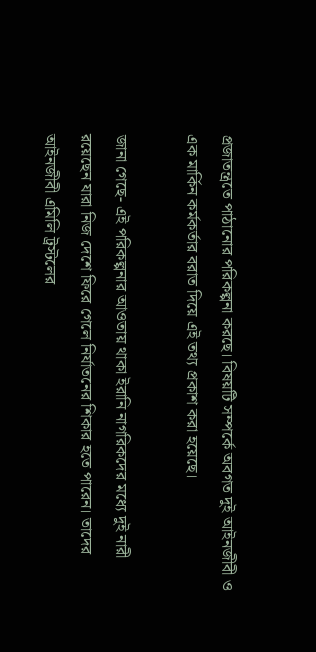প্রজাতন্ত্রতে পাঠানোর পরিকল্পনা করছে। বিষয়টি সম্পর্কে অবগত দুই আইনজীবী ও এক মার্কিন কর্মকর্তার বরাত দিয়ে এই তথ্য প্রকাশ করা হয়েছে।

জানা গেছে- এই পরিকল্পনার আওতায় থাকা ইরানি নাগরিকদের মধ্যে দুই নারী রয়েছেন যারা নিজ দেশে ফিরে গেলে নির্যাতনের শিকার হতে পারেন। তাদের আইনজীবী এমিলি ট্রস্টলের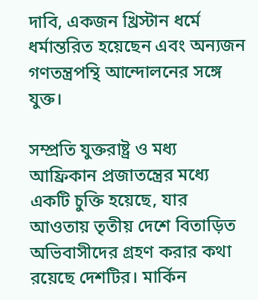দাবি, একজন খ্রিস্টান ধর্মে ধর্মান্তরিত হয়েছেন এবং অন্যজন গণতন্ত্রপন্থি আন্দোলনের সঙ্গে যুক্ত।

সম্প্রতি যুক্তরাষ্ট্র ও মধ্য আফ্রিকান প্রজাতন্ত্রের মধ্যে একটি চুক্তি হয়েছে, যার আওতায় তৃতীয় দেশে বিতাড়িত অভিবাসীদের গ্রহণ করার কথা রয়েছে দেশটির। মার্কিন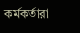কর্মকর্তারা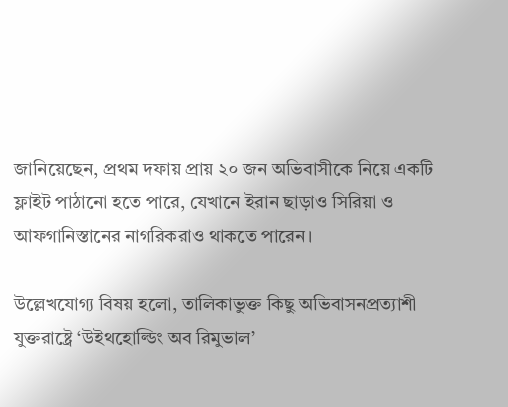জানিয়েছেন, প্রথম দফায় প্রায় ২০ জন অভিবাসীকে নিয়ে একটি ফ্লাইট পাঠানো হতে পারে, যেখানে ইরান ছাড়াও সিরিয়া ও আফগানিস্তানের নাগরিকরাও থাকতে পারেন।

উল্লেখযোগ্য বিষয় হলো, তালিকাভুক্ত কিছু অভিবাসনপ্রত্যাশী যুক্তরাষ্ট্রে ‘উইথহোল্ডিং অব রিমুভাল’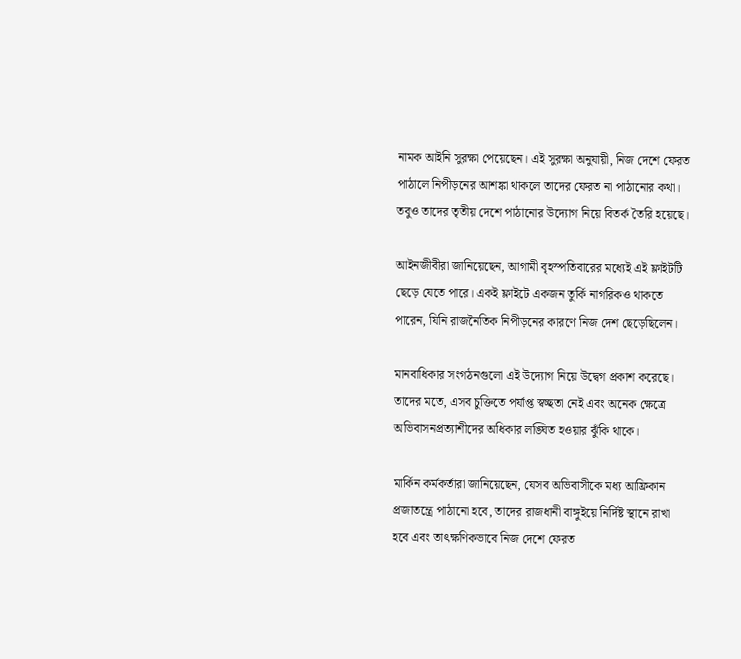নামক আইনি সুরক্ষা পেয়েছেন। এই সুরক্ষা অনুযায়ী, নিজ দেশে ফেরত পাঠালে নিপীড়নের আশঙ্কা থাকলে তাদের ফেরত না পাঠানোর কথা। তবুও তাদের তৃতীয় দেশে পাঠানোর উদ্যোগ নিয়ে বিতর্ক তৈরি হয়েছে।

আইনজীবীরা জানিয়েছেন, আগামী বৃহস্পতিবারের মধ্যেই এই ফ্লাইটটি ছেড়ে যেতে পারে। একই ফ্লাইটে একজন তুর্কি নাগরিকও থাকতে পারেন, যিনি রাজনৈতিক নিপীড়নের কারণে নিজ দেশ ছেড়েছিলেন।

মানবাধিকার সংগঠনগুলো এই উদ্যোগ নিয়ে উদ্বেগ প্রকাশ করেছে। তাদের মতে, এসব চুক্তিতে পর্যাপ্ত স্বচ্ছতা নেই এবং অনেক ক্ষেত্রে অভিবাসনপ্রত্যাশীদের অধিকার লঙ্ঘিত হওয়ার ঝুঁকি থাকে।

মার্কিন কর্মকর্তারা জানিয়েছেন, যেসব অভিবাসীকে মধ্য আফ্রিকান প্রজাতন্ত্রে পাঠানো হবে, তাদের রাজধানী বাঙ্গুইয়ে নির্দিষ্ট স্থানে রাখা হবে এবং তাৎক্ষণিকভাবে নিজ দেশে ফেরত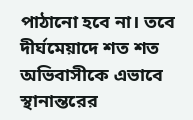পাঠানো হবে না। তবে দীর্ঘমেয়াদে শত শত অভিবাসীকে এভাবে স্থানান্তরের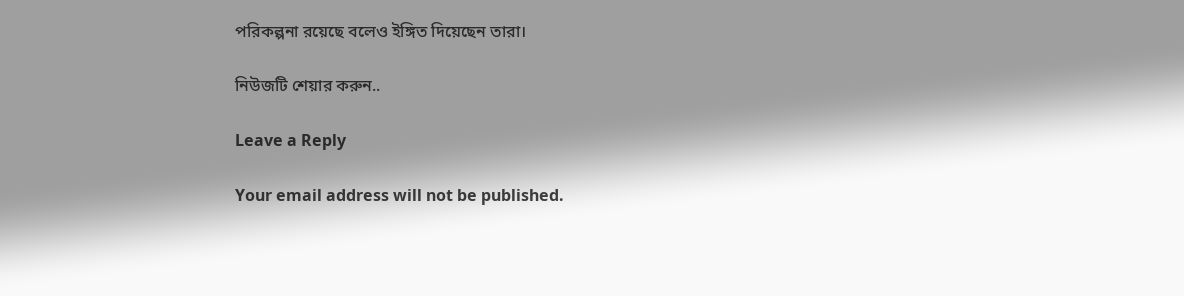পরিকল্পনা রয়েছে বলেও ইঙ্গিত দিয়েছেন তারা।

নিউজটি শেয়ার করুন..

Leave a Reply

Your email address will not be published.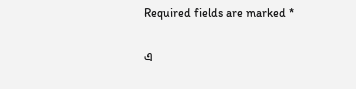Required fields are marked *

এ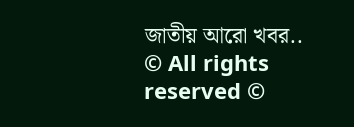জাতীয় আরো খবর..
© All rights reserved ©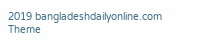2019 bangladeshdailyonline.com
Theme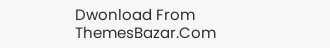Dwonload From ThemesBazar.Com